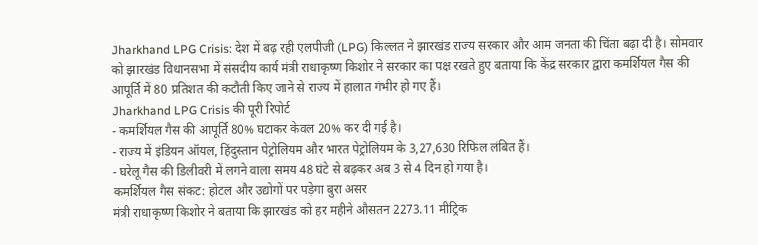Jharkhand LPG Crisis: देश में बढ़ रही एलपीजी (LPG) किल्लत ने झारखंड राज्य सरकार और आम जनता की चिंता बढ़ा दी है। सोमवार को झारखंड विधानसभा में संसदीय कार्य मंत्री राधाकृष्ण किशोर ने सरकार का पक्ष रखते हुए बताया कि केंद्र सरकार द्वारा कमर्शियल गैस की आपूर्ति में 80 प्रतिशत की कटौती किए जाने से राज्य में हालात गंभीर हो गए हैं।
Jharkhand LPG Crisis की पूरी रिपोर्ट
- कमर्शियल गैस की आपूर्ति 80% घटाकर केवल 20% कर दी गई है।
- राज्य में इंडियन ऑयल, हिंदुस्तान पेट्रोलियम और भारत पेट्रोलियम के 3,27,630 रिफिल लंबित हैं।
- घरेलू गैस की डिलीवरी में लगने वाला समय 48 घंटे से बढ़कर अब 3 से 4 दिन हो गया है।
कमर्शियल गैस संकट: होटल और उद्योगों पर पड़ेगा बुरा असर
मंत्री राधाकृष्ण किशोर ने बताया कि झारखंड को हर महीने औसतन 2273.11 मीट्रिक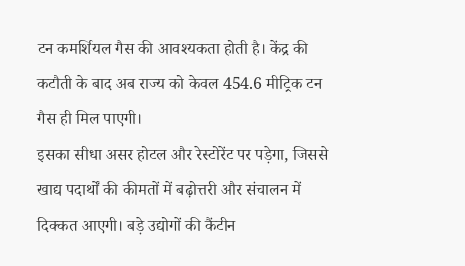टन कमर्शियल गैस की आवश्यकता होती है। केंद्र की कटौती के बाद अब राज्य को केवल 454.6 मीट्रिक टन गैस ही मिल पाएगी।
इसका सीधा असर होटल और रेस्टोरेंट पर पड़ेगा, जिससे खाद्य पदार्थों की कीमतों में बढ़ोत्तरी और संचालन में दिक्कत आएगी। बड़े उद्योगों की कैंटीन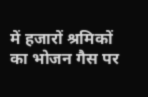में हजारों श्रमिकों का भोजन गैस पर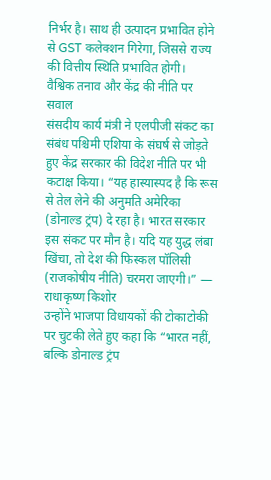निर्भर है। साथ ही उत्पादन प्रभावित होने से GST कलेक्शन गिरेगा, जिससे राज्य की वित्तीय स्थिति प्रभावित होगी।
वैश्विक तनाव और केंद्र की नीति पर सवाल
संसदीय कार्य मंत्री ने एलपीजी संकट का संबंध पश्चिमी एशिया के संघर्ष से जोड़ते हुए केंद्र सरकार की विदेश नीति पर भी कटाक्ष किया। “यह हास्यास्पद है कि रूस से तेल लेने की अनुमति अमेरिका (डोनाल्ड ट्रंप) दे रहा है। भारत सरकार इस संकट पर मौन है। यदि यह युद्ध लंबा खिंचा, तो देश की फिस्कल पॉलिसी (राजकोषीय नीति) चरमरा जाएगी।” — राधाकृष्ण किशोर
उन्होंने भाजपा विधायकों की टोकाटोकी पर चुटकी लेते हुए कहा कि “भारत नहीं, बल्कि डोनाल्ड ट्रंप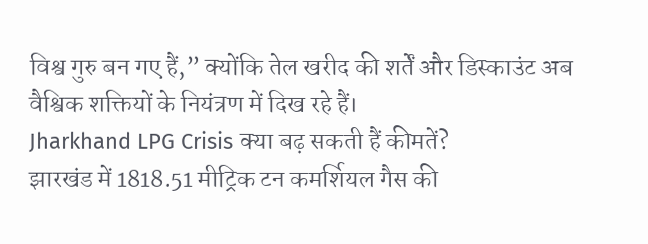विश्व गुरु बन गए हैं,” क्योंकि तेल खरीद की शर्तें और डिस्काउंट अब वैश्विक शक्तियों के नियंत्रण में दिख रहे हैं।
Jharkhand LPG Crisis क्या बढ़ सकती हैं कीमतें?
झारखंड में 1818.51 मीट्रिक टन कमर्शियल गैस की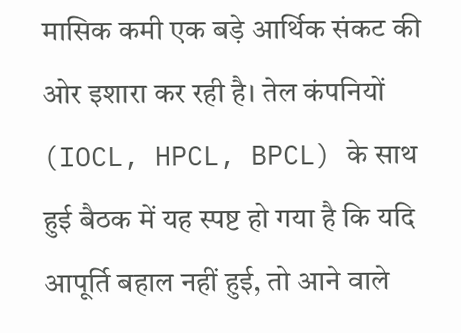मासिक कमी एक बड़े आर्थिक संकट की ओर इशारा कर रही है। तेल कंपनियों (IOCL, HPCL, BPCL) के साथ हुई बैठक में यह स्पष्ट हो गया है कि यदि आपूर्ति बहाल नहीं हुई, तो आने वाले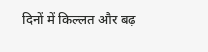दिनों में किल्लत और बढ़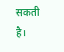सकती है।